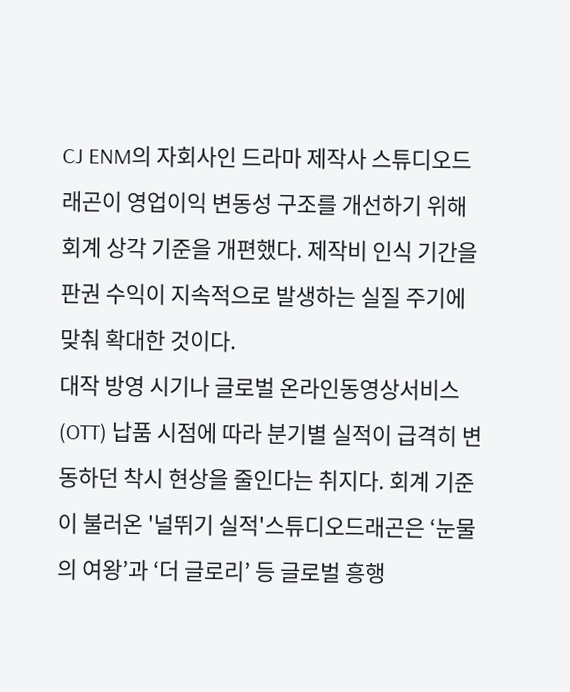CJ ENM의 자회사인 드라마 제작사 스튜디오드래곤이 영업이익 변동성 구조를 개선하기 위해 회계 상각 기준을 개편했다. 제작비 인식 기간을 판권 수익이 지속적으로 발생하는 실질 주기에 맞춰 확대한 것이다.
대작 방영 시기나 글로벌 온라인동영상서비스(OTT) 납품 시점에 따라 분기별 실적이 급격히 변동하던 착시 현상을 줄인다는 취지다. 회계 기준이 불러온 '널뛰기 실적'스튜디오드래곤은 ‘눈물의 여왕’과 ‘더 글로리’ 등 글로벌 흥행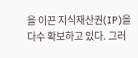을 이끈 지식재산권(IP)을 다수 확보하고 있다. 그러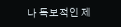나 독보적인 제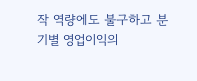작 역량에도 불구하고 분기별 영업이익의